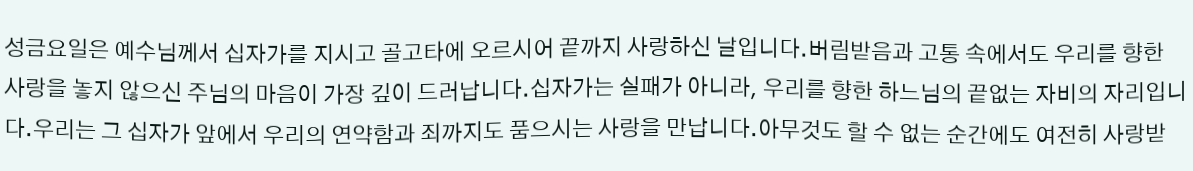성금요일은 예수님께서 십자가를 지시고 골고타에 오르시어 끝까지 사랑하신 날입니다.버림받음과 고통 속에서도 우리를 향한 사랑을 놓지 않으신 주님의 마음이 가장 깊이 드러납니다.십자가는 실패가 아니라, 우리를 향한 하느님의 끝없는 자비의 자리입니다.우리는 그 십자가 앞에서 우리의 연약함과 죄까지도 품으시는 사랑을 만납니다.아무것도 할 수 없는 순간에도 여전히 사랑받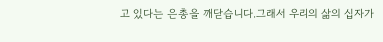고 있다는 은총을 깨닫습니다.그래서 우리의 삶의 십자가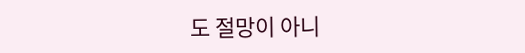도 절망이 아니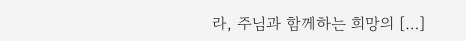라, 주님과 함께하는 희망의 […]